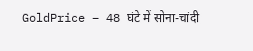GoldPrice – 48 घंटे में सोना-चांदी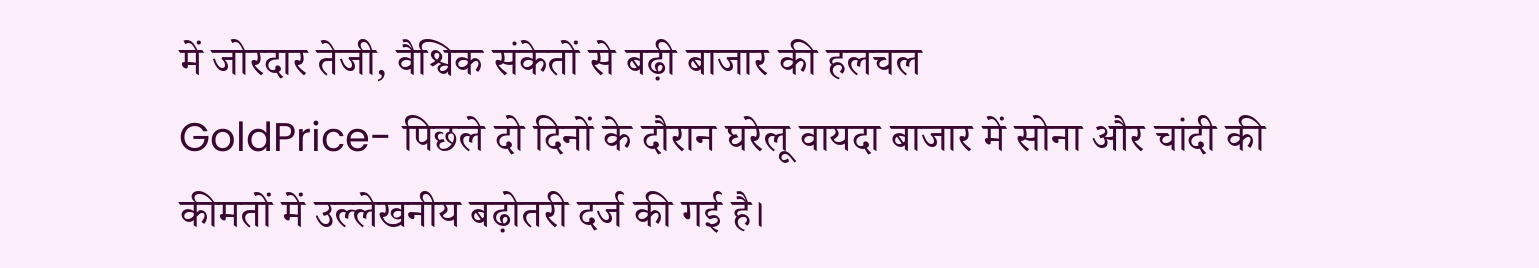में जोरदार तेजी, वैश्विक संकेतों से बढ़ी बाजार की हलचल
GoldPrice- पिछले दो दिनों के दौरान घरेलू वायदा बाजार में सोना और चांदी की कीमतों में उल्लेखनीय बढ़ोतरी दर्ज की गई है।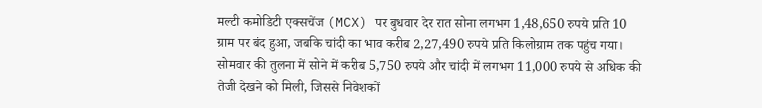मल्टी कमोडिटी एक्सचेंज (MCX) पर बुधवार देर रात सोना लगभग 1,48,650 रुपये प्रति 10 ग्राम पर बंद हुआ, जबकि चांदी का भाव करीब 2,27,490 रुपये प्रति किलोग्राम तक पहुंच गया। सोमवार की तुलना में सोने में करीब 5,750 रुपये और चांदी में लगभग 11,000 रुपये से अधिक की तेजी देखने को मिली, जिससे निवेशकों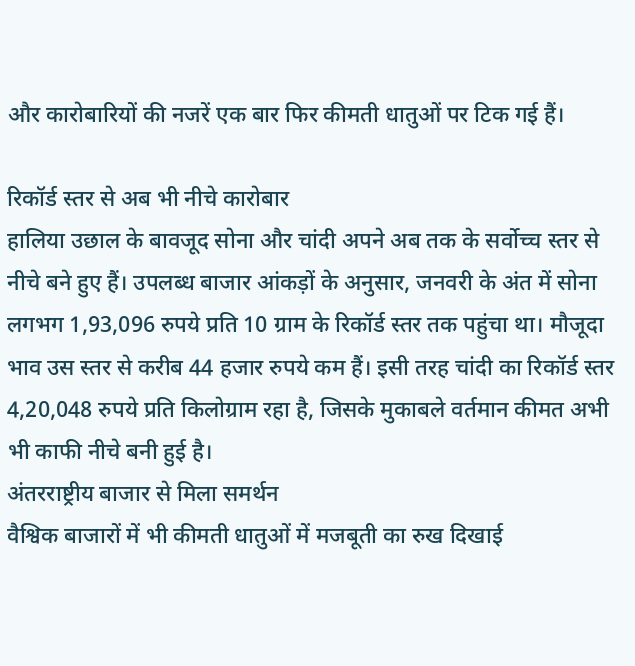और कारोबारियों की नजरें एक बार फिर कीमती धातुओं पर टिक गई हैं।

रिकॉर्ड स्तर से अब भी नीचे कारोबार
हालिया उछाल के बावजूद सोना और चांदी अपने अब तक के सर्वोच्च स्तर से नीचे बने हुए हैं। उपलब्ध बाजार आंकड़ों के अनुसार, जनवरी के अंत में सोना लगभग 1,93,096 रुपये प्रति 10 ग्राम के रिकॉर्ड स्तर तक पहुंचा था। मौजूदा भाव उस स्तर से करीब 44 हजार रुपये कम हैं। इसी तरह चांदी का रिकॉर्ड स्तर 4,20,048 रुपये प्रति किलोग्राम रहा है, जिसके मुकाबले वर्तमान कीमत अभी भी काफी नीचे बनी हुई है।
अंतरराष्ट्रीय बाजार से मिला समर्थन
वैश्विक बाजारों में भी कीमती धातुओं में मजबूती का रुख दिखाई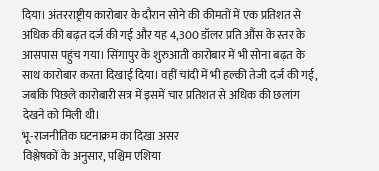दिया। अंतरराष्ट्रीय कारोबार के दौरान सोने की कीमतों में एक प्रतिशत से अधिक की बढ़त दर्ज की गई और यह 4,300 डॉलर प्रति औंस के स्तर के आसपास पहुंच गया। सिंगापुर के शुरुआती कारोबार में भी सोना बढ़त के साथ कारोबार करता दिखाई दिया। वहीं चांदी में भी हल्की तेजी दर्ज की गई, जबकि पिछले कारोबारी सत्र में इसमें चार प्रतिशत से अधिक की छलांग देखने को मिली थी।
भू-राजनीतिक घटनाक्रम का दिखा असर
विश्लेषकों के अनुसार, पश्चिम एशिया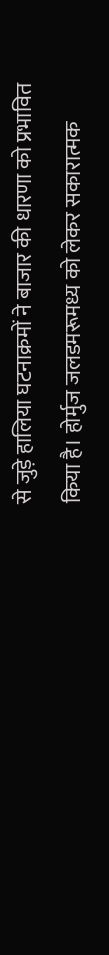से जुड़े हालिया घटनाक्रमों ने बाजार की धारणा को प्रभावित किया है। होर्मुज जलडमरूमध्य को लेकर सकारात्मक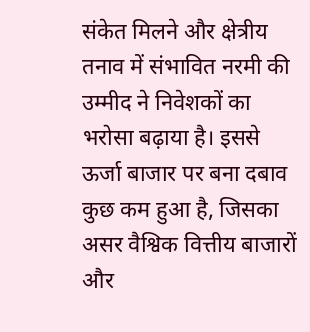संकेत मिलने और क्षेत्रीय तनाव में संभावित नरमी की उम्मीद ने निवेशकों का भरोसा बढ़ाया है। इससे ऊर्जा बाजार पर बना दबाव कुछ कम हुआ है, जिसका असर वैश्विक वित्तीय बाजारों और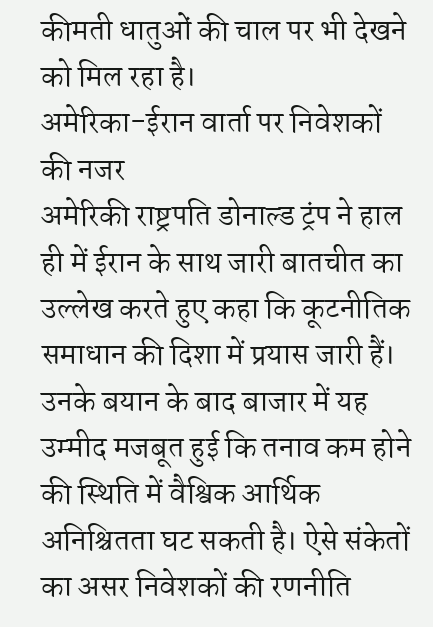कीमती धातुओं की चाल पर भी देखने को मिल रहा है।
अमेरिका-ईरान वार्ता पर निवेशकों की नजर
अमेरिकी राष्ट्रपति डोनाल्ड ट्रंप ने हाल ही में ईरान के साथ जारी बातचीत का उल्लेख करते हुए कहा कि कूटनीतिक समाधान की दिशा में प्रयास जारी हैं। उनके बयान के बाद बाजार में यह उम्मीद मजबूत हुई कि तनाव कम होने की स्थिति में वैश्विक आर्थिक अनिश्चितता घट सकती है। ऐसे संकेतों का असर निवेशकों की रणनीति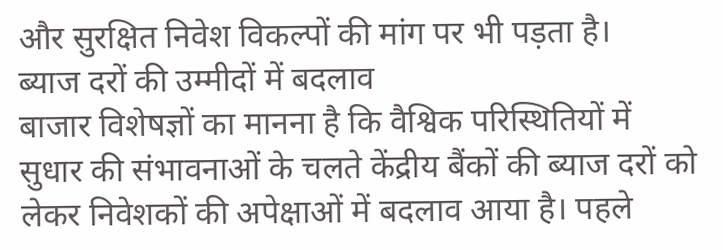और सुरक्षित निवेश विकल्पों की मांग पर भी पड़ता है।
ब्याज दरों की उम्मीदों में बदलाव
बाजार विशेषज्ञों का मानना है कि वैश्विक परिस्थितियों में सुधार की संभावनाओं के चलते केंद्रीय बैंकों की ब्याज दरों को लेकर निवेशकों की अपेक्षाओं में बदलाव आया है। पहले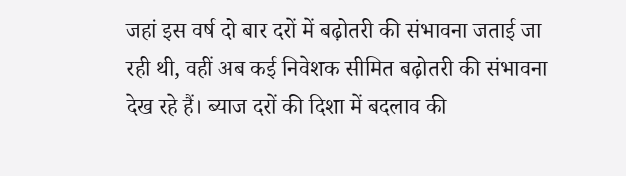जहां इस वर्ष दो बार दरों में बढ़ोतरी की संभावना जताई जा रही थी, वहीं अब कई निवेशक सीमित बढ़ोतरी की संभावना देख रहे हैं। ब्याज दरों की दिशा में बदलाव की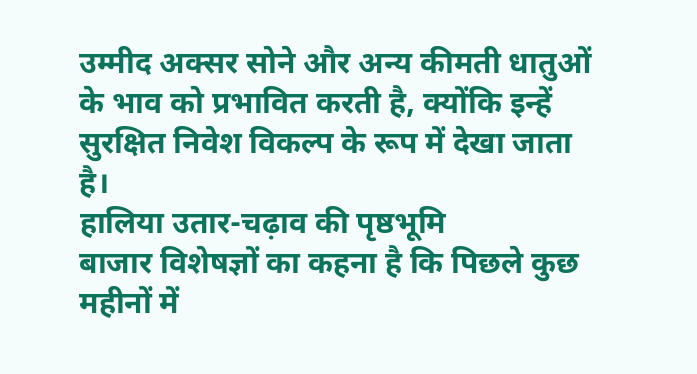उम्मीद अक्सर सोने और अन्य कीमती धातुओं के भाव को प्रभावित करती है, क्योंकि इन्हें सुरक्षित निवेश विकल्प के रूप में देखा जाता है।
हालिया उतार-चढ़ाव की पृष्ठभूमि
बाजार विशेषज्ञों का कहना है कि पिछले कुछ महीनों में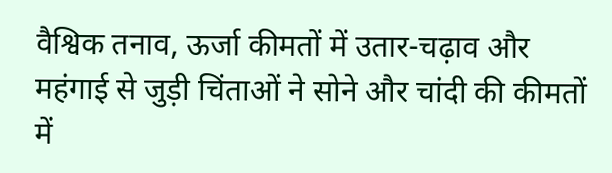वैश्विक तनाव, ऊर्जा कीमतों में उतार-चढ़ाव और महंगाई से जुड़ी चिंताओं ने सोने और चांदी की कीमतों में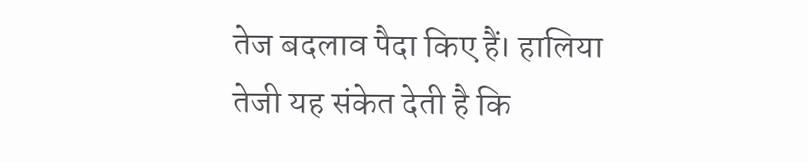तेज बदलाव पैदा किए हैं। हालिया तेजी यह संकेत देती है कि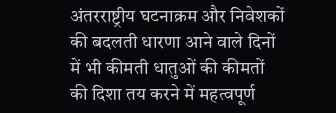अंतरराष्ट्रीय घटनाक्रम और निवेशकों की बदलती धारणा आने वाले दिनों में भी कीमती धातुओं की कीमतों की दिशा तय करने में महत्वपूर्ण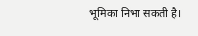भूमिका निभा सकती है।